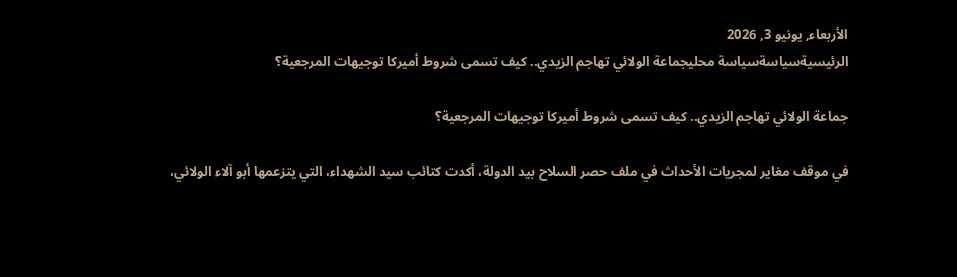الأربعاء, يونيو 3, 2026
الرئيسيةسياسةسياسة محليجماعة الولائي تهاجم الزيدي.. كيف تسمى شروط أميركا توجيهات المرجعية؟

جماعة الولائي تهاجم الزيدي.. كيف تسمى شروط أميركا توجيهات المرجعية؟

في موقف مغاير لمجريات الأحداث في ملف حصر السلاح بيد الدولة، أكدت كتائب سيد الشهداء، التي يتزعمها أبو آلاء الولائي،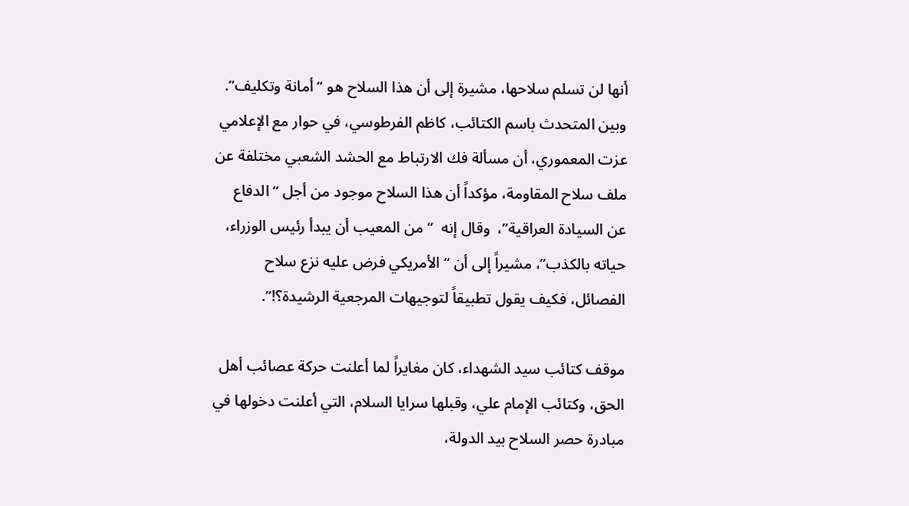أنها لن تسلم سلاحها، مشيرة إلى أن هذا السلاح هو “أمانة وتكليف”. وبين المتحدث باسم الكتائب، كاظم الفرطوسي، في حوار مع الإعلامي عزت المعموري، أن مسألة فك الارتباط مع الحشد الشعبي مختلفة عن ملف سلاح المقاومة، مؤكداً أن هذا السلاح موجود من أجل “الدفاع عن السيادة العراقية”،  وقال إنه  “من المعيب أن يبدأ رئيس الوزراء، حياته بالكذب”، مشيراً إلى أن “الأمريكي فرض عليه نزع سلاح الفصائل، فكيف يقول تطبيقاً لتوجيهات المرجعية الرشيدة؟!”.

موقف كتائب سيد الشهداء، كان مغايراً لما أعلنت حركة عصائب أهل الحق، وكتائب الإمام علي، وقبلها سرايا السلام، التي أعلنت دخولها في مبادرة حصر السلاح بيد الدولة،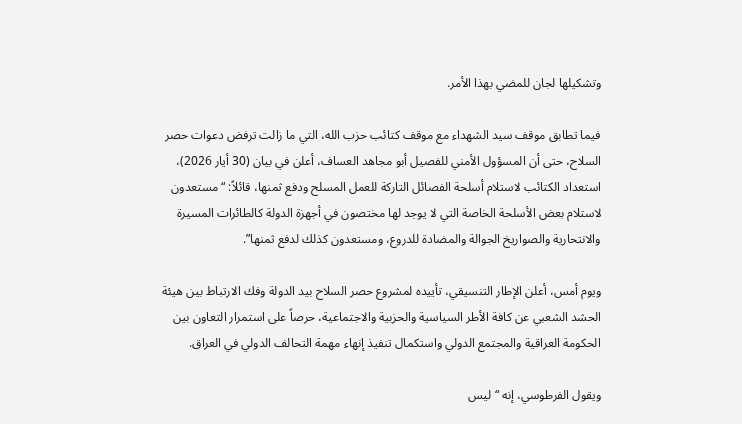وتشكيلها لجان للمضي بهذا الأمر.

فيما تطابق موقف سيد الشهداء مع موقف كتائب حزب الله، التي ما زالت ترفض دعوات حصر السلاح، حتى أن المسؤول الأمني للفصيل أبو مجاهد العساف، أعلن في بيان (30 أيار 2026)، استعداد الكتائب لاستلام أسلحة الفصائل التاركة للعمل المسلح ودفع ثمنها، قائلاً: “مستعدون لاستلام بعض الأسلحة الخاصة التي لا يوجد لها مختصون في أجهزة الدولة كالطائرات المسيرة والانتحارية والصواريخ الجوالة والمضادة للدروع، ومستعدون كذلك لدفع ثمنها”.

ويوم أمس، أعلن الإطار التنسيقي، تأييده لمشروع حصر السلاح بيد الدولة وفك الارتباط بين هيئة الحشد الشعبي عن كافة الأطر السياسية والحزبية والاجتماعية، حرصاً على استمرار التعاون بين الحكومة العراقية والمجتمع الدولي واستكمال تنفيذ إنهاء مهمة التحالف الدولي في العراق.

ويقول الفرطوسي، إنه “ليس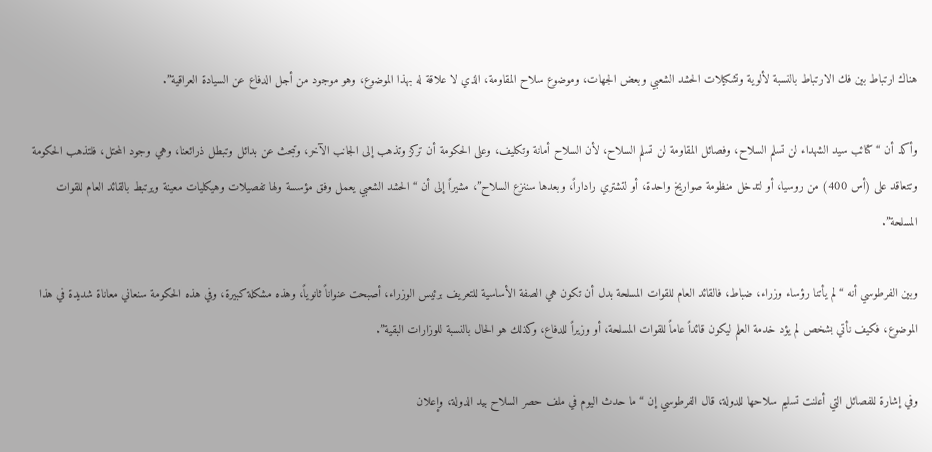هناك ارتباط بين فك الارتباط بالنسبة لألوية وتشكيلات الحشد الشعبي وبعض الجهات، وموضوع سلاح المقاومة، الذي لا علاقة له بهذا الموضوع، وهو موجود من أجل الدفاع عن السيادة العراقية”.

وأكد أن “كتائب سيد الشهداء لن تسلم السلاح، وفصائل المقاومة لن تسلم السلاح، لأن السلاح أمانة وتكليف، وعلى الحكومة أن تركز وتذهب إلى الجانب الآخر، وتبحث عن بدائل وتبطل ذرائعنا، وهي وجود المحتل، فلتذهب الحكومة وتتعاقد على (أس 400) من روسيا، أو لتدخل منظومة صواريخ واحدة، أو لتشتري راداراً، وبعدها سننزع السلاح”، مشيراً إلى أن “الحشد الشعبي يعمل وفق مؤسسة ولها تفصيلات وهيكليات معينة ويرتبط بالقائد العام للقوات المسلحة”.

وبين الفرطوسي أنه “لم يأتنا رؤساء وزراء، ضباط، فالقائد العام للقوات المسلحة بدل أن تكون هي الصفة الأساسية للتعريف برئيس الوزراء، أصبحت عنواناً ثانوياً، وهذه مشكلة كبيرة، وفي هذه الحكومة سنعاني معاناة شديدة في هذا الموضوع، فكيف نأتي بشخص لم يؤد خدمة العلم ليكون قائداً عاماً للقوات المسلحة، أو وزيراً للدفاع، وكذلك هو الحال بالنسبة للوزارات البقية”.

وفي إشارة للفصائل التي أعلنت تسليم سلاحها للدولة، قال الفرطوسي إن “ما حدث اليوم في ملف حصر السلاح بيد الدولة، وإعلان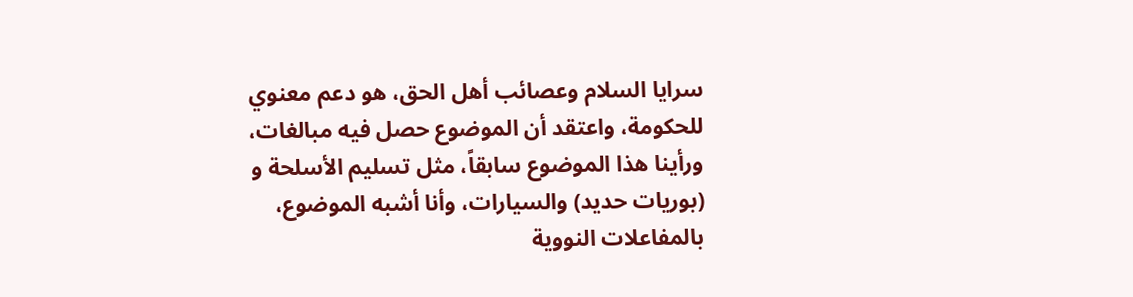سرايا السلام وعصائب أهل الحق، هو دعم معنوي للحكومة، واعتقد أن الموضوع حصل فيه مبالغات، ورأينا هذا الموضوع سابقاً، مثل تسليم الأسلحة و (بوريات حديد) والسيارات، وأنا أشبه الموضوع، بالمفاعلات النووية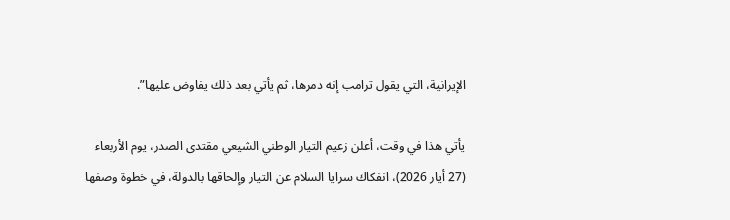الإيرانية، التي يقول ترامب إنه دمرها، ثم يأتي بعد ذلك يفاوض عليها”.

يأتي هذا في وقت، أعلن زعيم التيار الوطني الشيعي مقتدى الصدر، يوم الأربعاء (27 أيار 2026)، انفكاك سرايا السلام عن التيار وإلحاقها بالدولة، في خطوة وصفها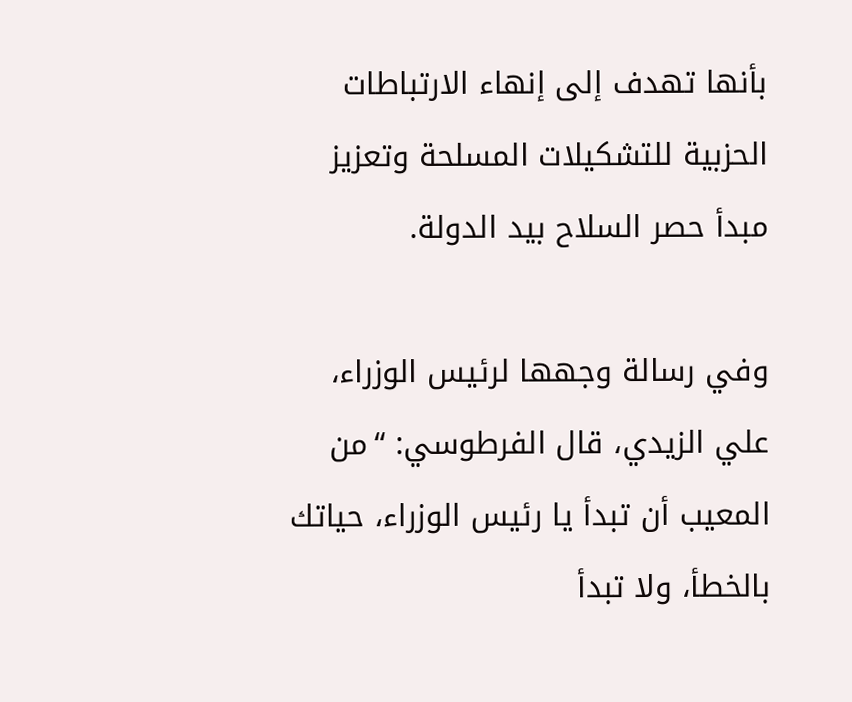بأنها تهدف إلى إنهاء الارتباطات الحزبية للتشكيلات المسلحة وتعزيز مبدأ حصر السلاح بيد الدولة.

وفي رسالة وجهها لرئيس الوزراء، علي الزيدي، قال الفرطوسي: “من المعيب أن تبدأ يا رئيس الوزراء، حياتك بالخطأ، ولا تبدأ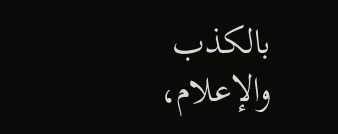بالكذب والإعلام،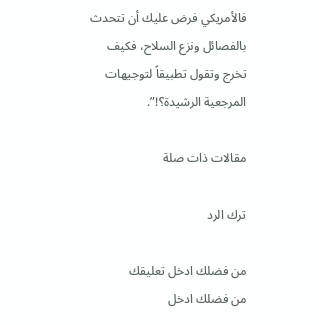فالأمريكي فرض عليك أن تتحدث بالفصائل ونزع السلاح، فكيف تخرج وتقول تطبيقاً لتوجيهات المرجعية الرشيدة؟!”.

مقالات ذات صلة

ترك الرد

من فضلك ادخل تعليقك
من فضلك ادخل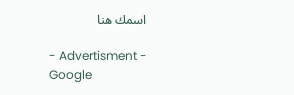اسمك هنا

- Advertisment -
Google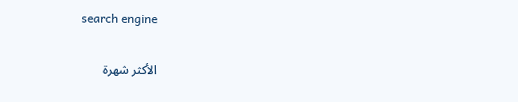search engine

الأكثر شهرة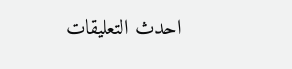احدث التعليقات